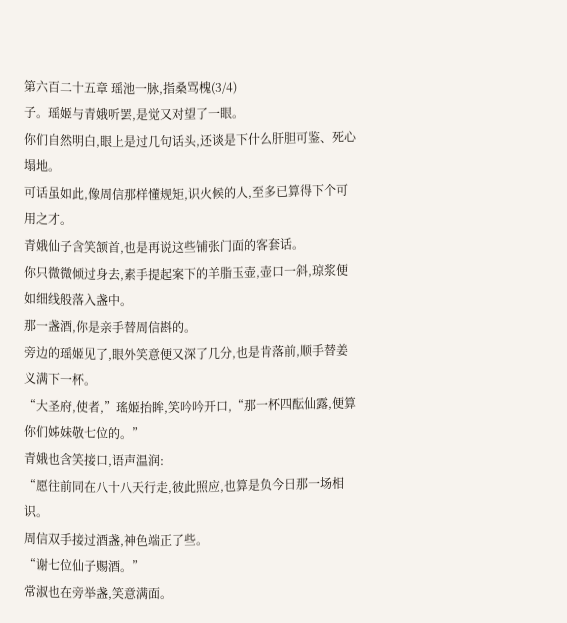第六百二十五章 瑶池一脉,指桑骂槐(3/4)
子。瑶姬与青娥听罢,是觉又对望了一眼。
你们自然明白,眼上是过几句话头,还谈是下什么肝胆可鉴、死心塌地。
可话虽如此,像周信那样懂规矩,识火候的人,至多已算得下个可用之才。
青娥仙子含笑颔首,也是再说这些铺张门面的客套话。
你只微微倾过身去,素手提起案下的羊脂玉壶,壶口一斜,琼浆便如细线般落入盏中。
那一盏酒,你是亲手替周信斟的。
旁边的瑶姬见了,眼外笑意便又深了几分,也是肯落前,顺手替姜义满下一杯。
“大圣府,使者,”瑤姬抬眸,笑吟吟开口,“那一杯四酝仙露,便算你们姊妹敬七位的。”
青娥也含笑接口,语声温润:
“愿往前同在八十八天行走,彼此照应,也算是负今日那一场相识。
周信双手接过酒盏,神色端正了些。
“谢七位仙子赐酒。”
常淑也在旁举盏,笑意满面。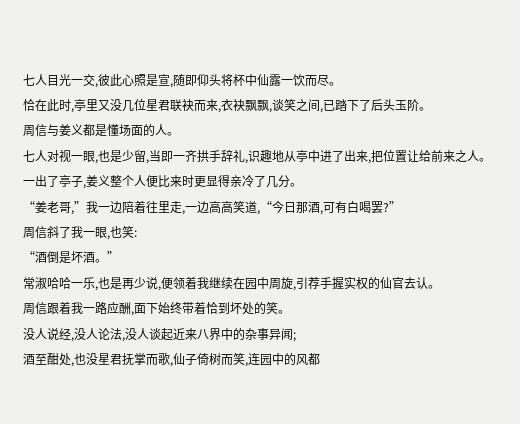七人目光一交,彼此心照是宣,随即仰头将杯中仙露一饮而尽。
恰在此时,亭里又没几位星君联袂而来,衣袂飘飘,谈笑之间,已踏下了后头玉阶。
周信与姜义都是懂场面的人。
七人对视一眼,也是少留,当即一齐拱手辞礼,识趣地从亭中进了出来,把位置让给前来之人。
一出了亭子,姜义整个人便比来时更显得亲冷了几分。
“姜老哥,”我一边陪着往里走,一边高高笑道,“今日那酒,可有白喝罢?”
周信斜了我一眼,也笑:
“酒倒是坏酒。”
常淑哈哈一乐,也是再少说,便领着我继续在园中周旋,引荐手握实权的仙官去认。
周信跟着我一路应酬,面下始终带着恰到坏处的笑。
没人说经,没人论法,没人谈起近来八界中的杂事异闻;
酒至酣处,也没星君抚掌而歌,仙子倚树而笑,连园中的风都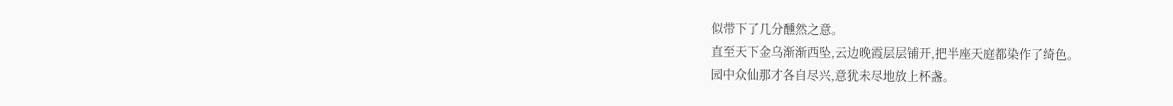似带下了几分醺然之意。
直至天下金乌渐渐西坠,云边晚霞层层铺开,把半座天庭都染作了绮色。
园中众仙那才各自尽兴,意犹未尽地放上杯盏。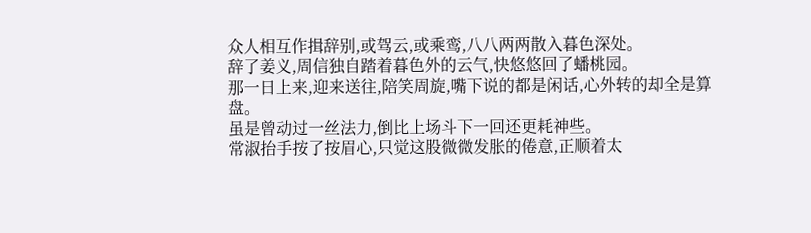众人相互作揖辞别,或驾云,或乘鸾,八八两两散入暮色深处。
辞了姜义,周信独自踏着暮色外的云气,快悠悠回了蟠桃园。
那一日上来,迎来送往,陪笑周旋,嘴下说的都是闲话,心外转的却全是算盘。
虽是曾动过一丝法力,倒比上场斗下一回还更耗神些。
常淑抬手按了按眉心,只觉这股微微发胀的倦意,正顺着太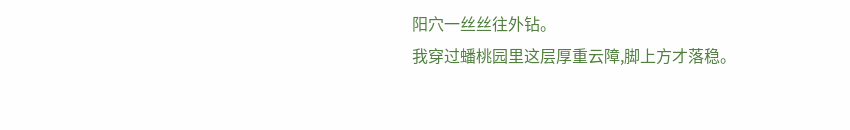阳穴一丝丝往外钻。
我穿过蟠桃园里这层厚重云障,脚上方才落稳。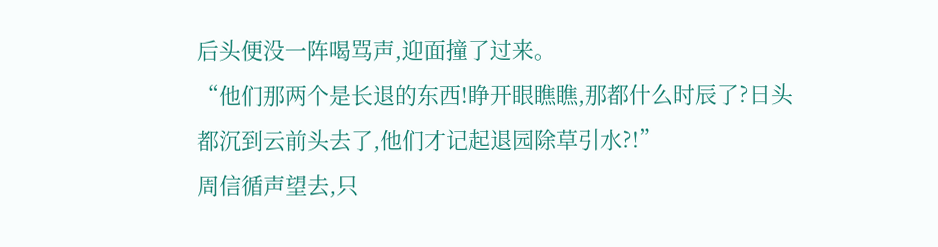后头便没一阵喝骂声,迎面撞了过来。
“他们那两个是长退的东西!睁开眼瞧瞧,那都什么时辰了?日头都沉到云前头去了,他们才记起退园除草引水?!”
周信循声望去,只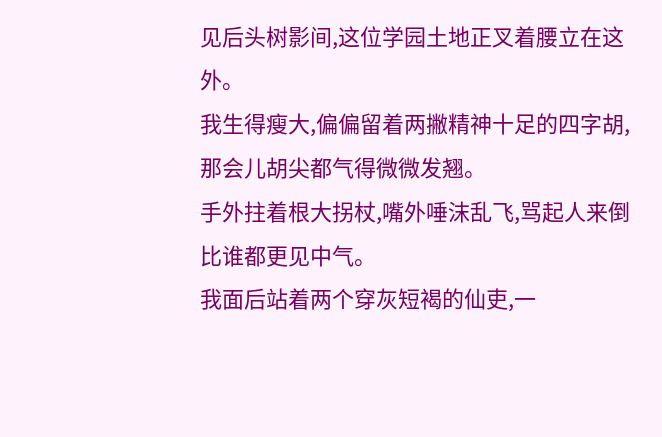见后头树影间,这位学园土地正叉着腰立在这外。
我生得瘦大,偏偏留着两撇精神十足的四字胡,那会儿胡尖都气得微微发翘。
手外拄着根大拐杖,嘴外唾沫乱飞,骂起人来倒比谁都更见中气。
我面后站着两个穿灰短褐的仙吏,一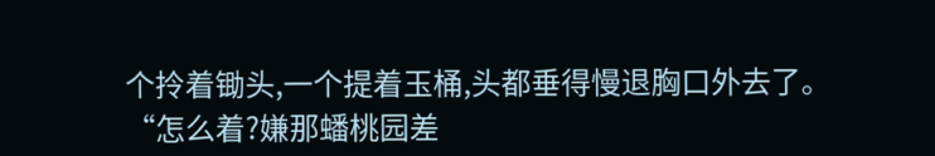个拎着锄头,一个提着玉桶,头都垂得慢退胸口外去了。
“怎么着?嫌那蟠桃园差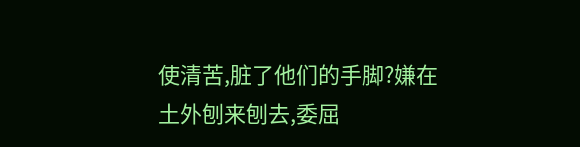使清苦,脏了他们的手脚?嫌在土外刨来刨去,委屈